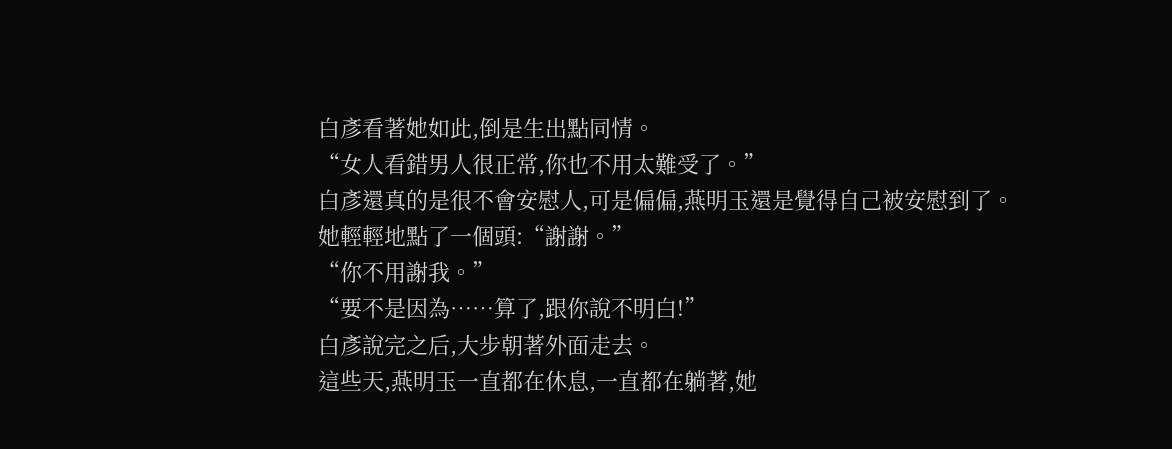白彥看著她如此,倒是生出點同情。
“女人看錯男人很正常,你也不用太難受了。”
白彥還真的是很不會安慰人,可是偏偏,燕明玉還是覺得自己被安慰到了。
她輕輕地點了一個頭:“謝謝。”
“你不用謝我。”
“要不是因為……算了,跟你說不明白!”
白彥說完之后,大步朝著外面走去。
這些天,燕明玉一直都在休息,一直都在躺著,她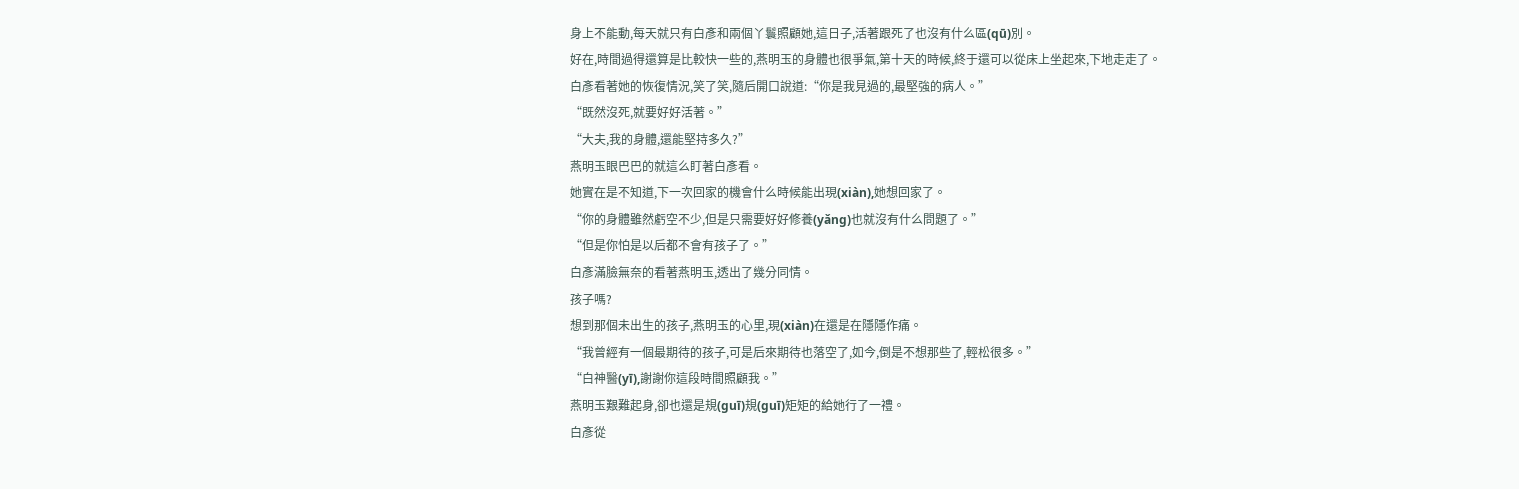身上不能動,每天就只有白彥和兩個丫鬟照顧她,這日子,活著跟死了也沒有什么區(qū)別。
好在,時間過得還算是比較快一些的,燕明玉的身體也很爭氣,第十天的時候,終于還可以從床上坐起來,下地走走了。
白彥看著她的恢復情況,笑了笑,隨后開口說道:“你是我見過的,最堅強的病人。”
“既然沒死,就要好好活著。”
“大夫,我的身體,還能堅持多久?”
燕明玉眼巴巴的就這么盯著白彥看。
她實在是不知道,下一次回家的機會什么時候能出現(xiàn),她想回家了。
“你的身體雖然虧空不少,但是只需要好好修養(yǎng)也就沒有什么問題了。”
“但是你怕是以后都不會有孩子了。”
白彥滿臉無奈的看著燕明玉,透出了幾分同情。
孩子嗎?
想到那個未出生的孩子,燕明玉的心里,現(xiàn)在還是在隱隱作痛。
“我曾經有一個最期待的孩子,可是后來期待也落空了,如今,倒是不想那些了,輕松很多。”
“白神醫(yī),謝謝你這段時間照顧我。”
燕明玉艱難起身,卻也還是規(guī)規(guī)矩矩的給她行了一禮。
白彥從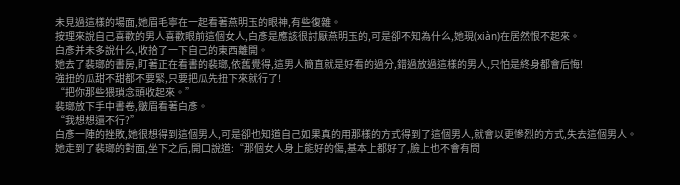未見過這樣的場面,她眉毛寧在一起看著燕明玉的眼神,有些復雜。
按理來說自己喜歡的男人喜歡眼前這個女人,白彥是應該很討厭燕明玉的,可是卻不知為什么,她現(xiàn)在居然恨不起來。
白彥并未多說什么,收拾了一下自己的東西離開。
她去了裴瑯的書房,盯著正在看書的裴瑯,依舊覺得,這男人簡直就是好看的過分,錯過放過這樣的男人,只怕是終身都會后悔!
強扭的瓜甜不甜都不要緊,只要把瓜先扭下來就行了!
“把你那些猥瑣念頭收起來。”
裴瑯放下手中書卷,皺眉看著白彥。
“我想想還不行?”
白彥一陣的挫敗,她很想得到這個男人,可是卻也知道自己如果真的用那樣的方式得到了這個男人,就會以更慘烈的方式,失去這個男人。
她走到了裴瑯的對面,坐下之后,開口說道:“那個女人身上能好的傷,基本上都好了,臉上也不會有問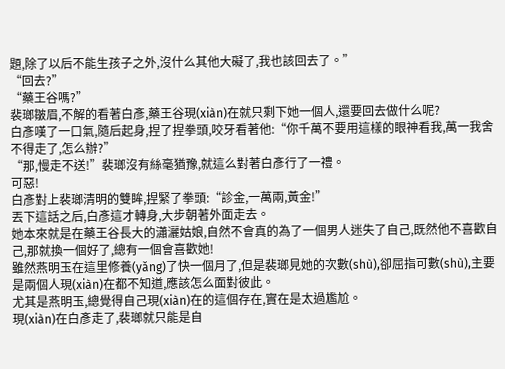題,除了以后不能生孩子之外,沒什么其他大礙了,我也該回去了。”
“回去?”
“藥王谷嗎?”
裴瑯皺眉,不解的看著白彥,藥王谷現(xiàn)在就只剩下她一個人,還要回去做什么呢?
白彥嘆了一口氣,隨后起身,捏了捏拳頭,咬牙看著他:“你千萬不要用這樣的眼神看我,萬一我舍不得走了,怎么辦?”
“那,慢走不送!”裴瑯沒有絲毫猶豫,就這么對著白彥行了一禮。
可惡!
白彥對上裴瑯清明的雙眸,捏緊了拳頭:“診金,一萬兩,黃金!”
丟下這話之后,白彥這才轉身,大步朝著外面走去。
她本來就是在藥王谷長大的瀟灑姑娘,自然不會真的為了一個男人迷失了自己,既然他不喜歡自己,那就換一個好了,總有一個會喜歡她!
雖然燕明玉在這里修養(yǎng)了快一個月了,但是裴瑯見她的次數(shù),卻屈指可數(shù),主要是兩個人現(xiàn)在都不知道,應該怎么面對彼此。
尤其是燕明玉,總覺得自己現(xiàn)在的這個存在,實在是太過尷尬。
現(xiàn)在白彥走了,裴瑯就只能是自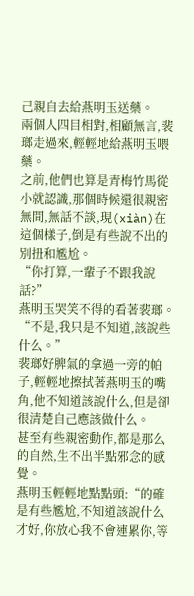己親自去給燕明玉送藥。
兩個人四目相對,相顧無言,裴瑯走過來,輕輕地給燕明玉喂藥。
之前,他們也算是青梅竹馬從小就認識,那個時候還很親密無間,無話不談,現(xiàn)在這個樣子,倒是有些說不出的別扭和尷尬。
“你打算,一輩子不跟我說話?”
燕明玉哭笑不得的看著裴瑯。
“不是,我只是不知道,該說些什么。”
裴瑯好脾氣的拿過一旁的帕子,輕輕地擦拭著燕明玉的嘴角,他不知道該說什么,但是卻很清楚自己應該做什么。
甚至有些親密動作,都是那么的自然,生不出半點邪念的感覺。
燕明玉輕輕地點點頭:“的確是有些尷尬,不知道該說什么才好,你放心我不會連累你,等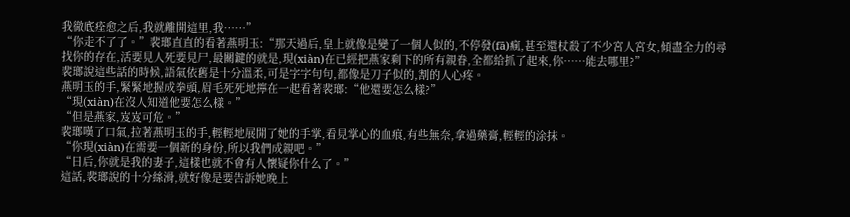我徹底痊愈之后,我就離開這里,我……”
“你走不了了。”裴瑯直直的看著燕明玉:“那天過后,皇上就像是變了一個人似的,不停發(fā)瘋,甚至還杖殺了不少宮人宮女,傾盡全力的尋找你的存在,活要見人死要見尸,最關鍵的就是,現(xiàn)在已經把燕家剩下的所有親眷,全都給抓了起來,你……能去哪里?”
裴瑯說這些話的時候,語氣依舊是十分溫柔,可是字字句句,都像是刀子似的,割的人心疼。
燕明玉的手,緊緊地握成拳頭,眉毛死死地擰在一起看著裴瑯:“他還要怎么樣?”
“現(xiàn)在沒人知道他要怎么樣。”
“但是燕家,岌岌可危。”
裴瑯嘆了口氣,拉著燕明玉的手,輕輕地展開了她的手掌,看見掌心的血痕,有些無奈,拿過藥膏,輕輕的涂抹。
“你現(xiàn)在需要一個新的身份,所以我們成親吧。”
“日后,你就是我的妻子,這樣也就不會有人懷疑你什么了。”
這話,裴瑯說的十分絲滑,就好像是要告訴她晚上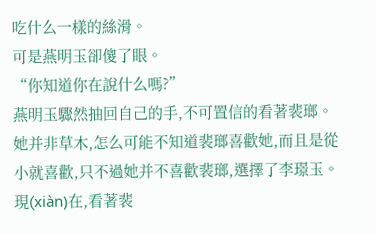吃什么一樣的絲滑。
可是燕明玉卻傻了眼。
“你知道你在說什么嗎?”
燕明玉驟然抽回自己的手,不可置信的看著裴瑯。
她并非草木,怎么可能不知道裴瑯喜歡她,而且是從小就喜歡,只不過她并不喜歡裴瑯,選擇了李璟玉。
現(xiàn)在,看著裴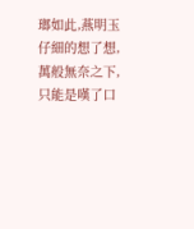瑯如此,燕明玉仔細的想了想,萬般無奈之下,只能是嘆了口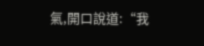氣,開口說道:“我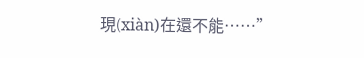現(xiàn)在還不能……”